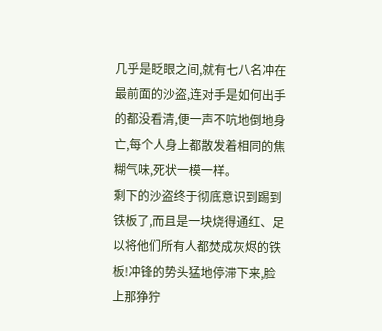几乎是眨眼之间,就有七八名冲在最前面的沙盗,连对手是如何出手的都没看清,便一声不吭地倒地身亡,每个人身上都散发着相同的焦糊气味,死状一模一样。
剩下的沙盗终于彻底意识到踢到铁板了,而且是一块烧得通红、足以将他们所有人都焚成灰烬的铁板!冲锋的势头猛地停滞下来,脸上那狰狞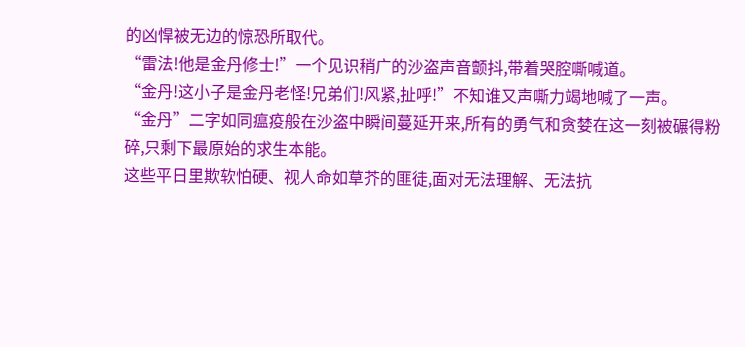的凶悍被无边的惊恐所取代。
“雷法!他是金丹修士!”一个见识稍广的沙盗声音颤抖,带着哭腔嘶喊道。
“金丹!这小子是金丹老怪!兄弟们!风紧,扯呼!”不知谁又声嘶力竭地喊了一声。
“金丹”二字如同瘟疫般在沙盗中瞬间蔓延开来,所有的勇气和贪婪在这一刻被碾得粉碎,只剩下最原始的求生本能。
这些平日里欺软怕硬、视人命如草芥的匪徒,面对无法理解、无法抗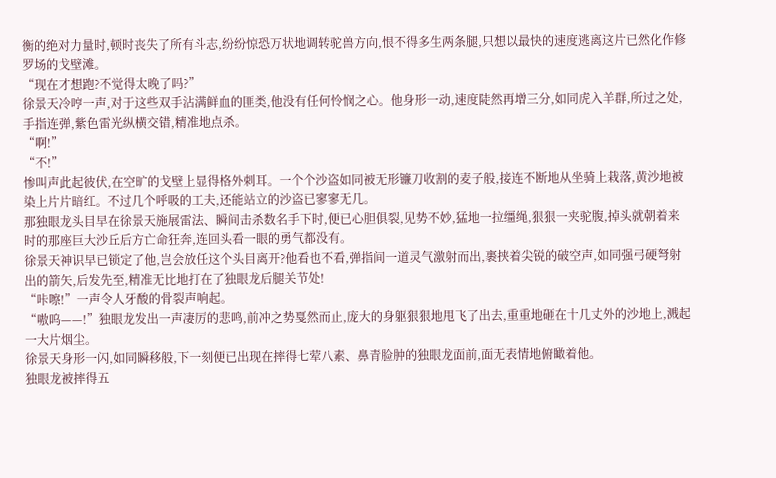衡的绝对力量时,顿时丧失了所有斗志,纷纷惊恐万状地调转驼兽方向,恨不得多生两条腿,只想以最快的速度逃离这片已然化作修罗场的戈壁滩。
“现在才想跑?不觉得太晚了吗?”
徐景天冷哼一声,对于这些双手沾满鲜血的匪类,他没有任何怜悯之心。他身形一动,速度陡然再增三分,如同虎入羊群,所过之处,手指连弹,紫色雷光纵横交错,精准地点杀。
“啊!”
“不!”
惨叫声此起彼伏,在空旷的戈壁上显得格外刺耳。一个个沙盗如同被无形镰刀收割的麦子般,接连不断地从坐骑上栽落,黄沙地被染上片片暗红。不过几个呼吸的工夫,还能站立的沙盗已寥寥无几。
那独眼龙头目早在徐景天施展雷法、瞬间击杀数名手下时,便已心胆俱裂,见势不妙,猛地一拉缰绳,狠狠一夹驼腹,掉头就朝着来时的那座巨大沙丘后方亡命狂奔,连回头看一眼的勇气都没有。
徐景天神识早已锁定了他,岂会放任这个头目离开?他看也不看,弹指间一道灵气激射而出,裹挟着尖锐的破空声,如同强弓硬弩射出的箭矢,后发先至,精准无比地打在了独眼龙后腿关节处!
“咔嚓!”一声令人牙酸的骨裂声响起。
“嗷呜——!”独眼龙发出一声凄厉的悲鸣,前冲之势戛然而止,庞大的身躯狠狠地甩飞了出去,重重地砸在十几丈外的沙地上,溅起一大片烟尘。
徐景天身形一闪,如同瞬移般,下一刻便已出现在摔得七荤八素、鼻青脸肿的独眼龙面前,面无表情地俯瞰着他。
独眼龙被摔得五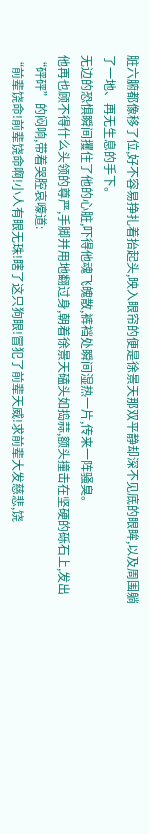脏六腑都像移了位,好不容易挣扎着抬起头,映入眼帘的便是徐景天那双平静却深不见底的眼眸,以及周围躺了一地、再无生息的手下。
无边的恐惧瞬间攫住了他的心脏,吓得他魂飞魄散,裤裆处瞬间湿热一片,传来一阵骚臭。
他再也顾不得什么头领的尊严,手脚并用地翻过身,朝着徐景天磕头如捣蒜,额头撞击在坚硬的砾石上,发出“砰砰”的闷响,带着哭腔哀嚎道:
“前辈饶命!前辈饶命啊!小人有眼无珠!瞎了这只狗眼!冒犯了前辈天威!求前辈大发慈悲,饶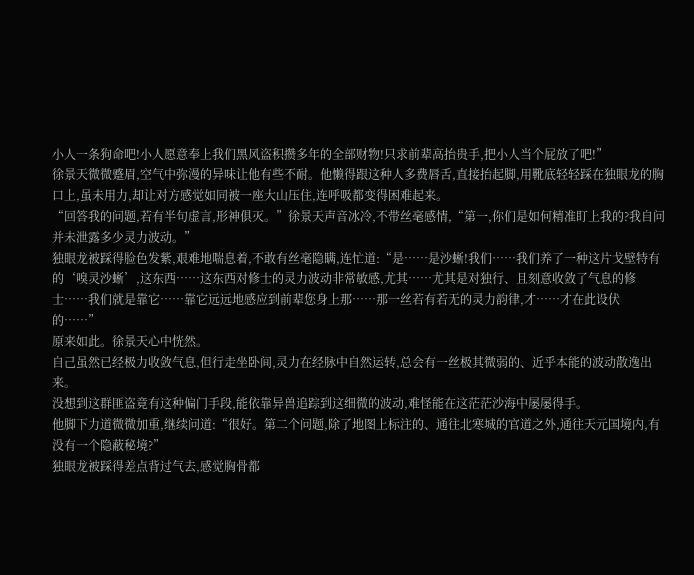小人一条狗命吧!小人愿意奉上我们黑风盗积攒多年的全部财物!只求前辈高抬贵手,把小人当个屁放了吧!”
徐景天微微蹙眉,空气中弥漫的异味让他有些不耐。他懒得跟这种人多费唇舌,直接抬起脚,用靴底轻轻踩在独眼龙的胸口上,虽未用力,却让对方感觉如同被一座大山压住,连呼吸都变得困难起来。
“回答我的问题,若有半句虚言,形神俱灭。”徐景天声音冰冷,不带丝毫感情,“第一,你们是如何精准盯上我的?我自问并未泄露多少灵力波动。”
独眼龙被踩得脸色发紫,艰难地喘息着,不敢有丝毫隐瞒,连忙道:“是……是沙蜥!我们……我们养了一种这片戈壁特有的‘嗅灵沙蜥’,这东西……这东西对修士的灵力波动非常敏感,尤其……尤其是对独行、且刻意收敛了气息的修士……我们就是靠它……靠它远远地感应到前辈您身上那……那一丝若有若无的灵力韵律,才……才在此设伏的……”
原来如此。徐景天心中恍然。
自己虽然已经极力收敛气息,但行走坐卧间,灵力在经脉中自然运转,总会有一丝极其微弱的、近乎本能的波动散逸出来。
没想到这群匪盗竟有这种偏门手段,能依靠异兽追踪到这细微的波动,难怪能在这茫茫沙海中屡屡得手。
他脚下力道微微加重,继续问道:“很好。第二个问题,除了地图上标注的、通往北寒城的官道之外,通往天元国境内,有没有一个隐蔽秘境?”
独眼龙被踩得差点背过气去,感觉胸骨都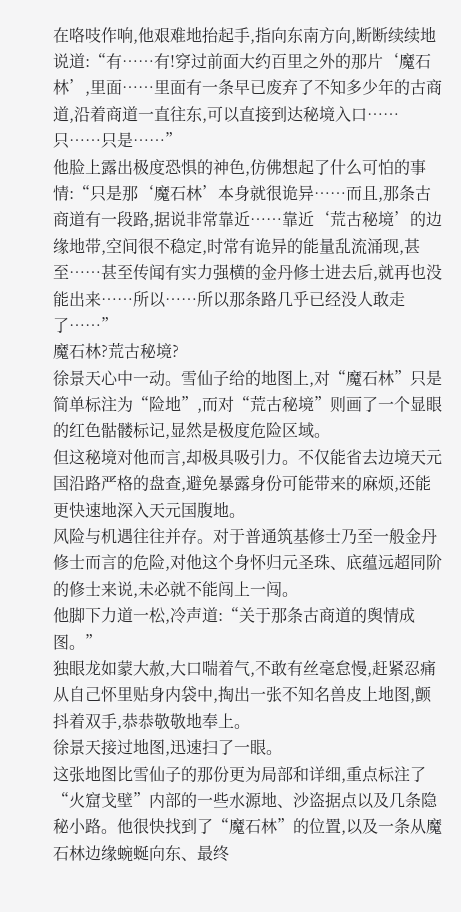在咯吱作响,他艰难地抬起手,指向东南方向,断断续续地说道:“有……有!穿过前面大约百里之外的那片‘魔石林’,里面……里面有一条早已废弃了不知多少年的古商道,沿着商道一直往东,可以直接到达秘境入口……只……只是……”
他脸上露出极度恐惧的神色,仿佛想起了什么可怕的事情:“只是那‘魔石林’本身就很诡异……而且,那条古商道有一段路,据说非常靠近……靠近‘荒古秘境’的边缘地带,空间很不稳定,时常有诡异的能量乱流涌现,甚至……甚至传闻有实力强横的金丹修士进去后,就再也没能出来……所以……所以那条路几乎已经没人敢走了……”
魔石林?荒古秘境?
徐景天心中一动。雪仙子给的地图上,对“魔石林”只是简单标注为“险地”,而对“荒古秘境”则画了一个显眼的红色骷髅标记,显然是极度危险区域。
但这秘境对他而言,却极具吸引力。不仅能省去边境天元国沿路严格的盘查,避免暴露身份可能带来的麻烦,还能更快速地深入天元国腹地。
风险与机遇往往并存。对于普通筑基修士乃至一般金丹修士而言的危险,对他这个身怀归元圣珠、底蕴远超同阶的修士来说,未必就不能闯上一闯。
他脚下力道一松,冷声道:“关于那条古商道的舆情成图。”
独眼龙如蒙大赦,大口喘着气,不敢有丝毫怠慢,赶紧忍痛从自己怀里贴身内袋中,掏出一张不知名兽皮上地图,颤抖着双手,恭恭敬敬地奉上。
徐景天接过地图,迅速扫了一眼。
这张地图比雪仙子的那份更为局部和详细,重点标注了“火窟戈壁”内部的一些水源地、沙盗据点以及几条隐秘小路。他很快找到了“魔石林”的位置,以及一条从魔石林边缘蜿蜒向东、最终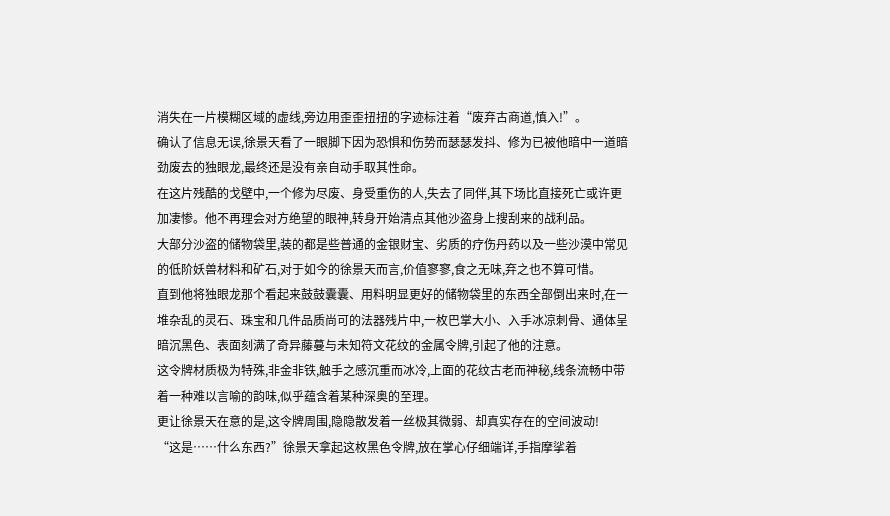消失在一片模糊区域的虚线,旁边用歪歪扭扭的字迹标注着“废弃古商道,慎入!”。
确认了信息无误,徐景天看了一眼脚下因为恐惧和伤势而瑟瑟发抖、修为已被他暗中一道暗劲废去的独眼龙,最终还是没有亲自动手取其性命。
在这片残酷的戈壁中,一个修为尽废、身受重伤的人,失去了同伴,其下场比直接死亡或许更加凄惨。他不再理会对方绝望的眼神,转身开始清点其他沙盗身上搜刮来的战利品。
大部分沙盗的储物袋里,装的都是些普通的金银财宝、劣质的疗伤丹药以及一些沙漠中常见的低阶妖兽材料和矿石,对于如今的徐景天而言,价值寥寥,食之无味,弃之也不算可惜。
直到他将独眼龙那个看起来鼓鼓囊囊、用料明显更好的储物袋里的东西全部倒出来时,在一堆杂乱的灵石、珠宝和几件品质尚可的法器残片中,一枚巴掌大小、入手冰凉刺骨、通体呈暗沉黑色、表面刻满了奇异藤蔓与未知符文花纹的金属令牌,引起了他的注意。
这令牌材质极为特殊,非金非铁,触手之感沉重而冰冷,上面的花纹古老而神秘,线条流畅中带着一种难以言喻的韵味,似乎蕴含着某种深奥的至理。
更让徐景天在意的是,这令牌周围,隐隐散发着一丝极其微弱、却真实存在的空间波动!
“这是……什么东西?”徐景天拿起这枚黑色令牌,放在掌心仔细端详,手指摩挲着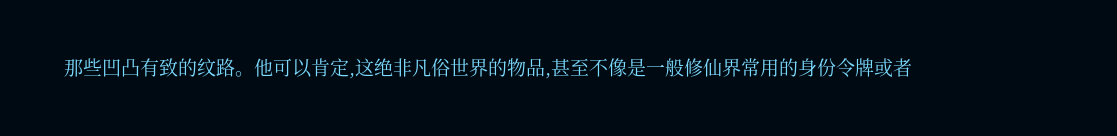那些凹凸有致的纹路。他可以肯定,这绝非凡俗世界的物品,甚至不像是一般修仙界常用的身份令牌或者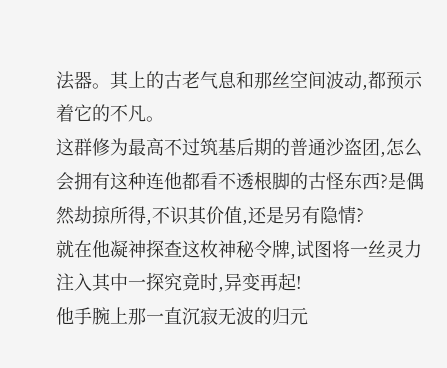法器。其上的古老气息和那丝空间波动,都预示着它的不凡。
这群修为最高不过筑基后期的普通沙盗团,怎么会拥有这种连他都看不透根脚的古怪东西?是偶然劫掠所得,不识其价值,还是另有隐情?
就在他凝神探查这枚神秘令牌,试图将一丝灵力注入其中一探究竟时,异变再起!
他手腕上那一直沉寂无波的归元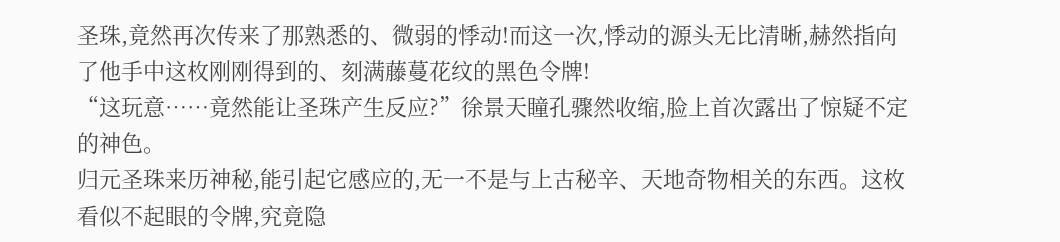圣珠,竟然再次传来了那熟悉的、微弱的悸动!而这一次,悸动的源头无比清晰,赫然指向了他手中这枚刚刚得到的、刻满藤蔓花纹的黑色令牌!
“这玩意……竟然能让圣珠产生反应?”徐景天瞳孔骤然收缩,脸上首次露出了惊疑不定的神色。
归元圣珠来历神秘,能引起它感应的,无一不是与上古秘辛、天地奇物相关的东西。这枚看似不起眼的令牌,究竟隐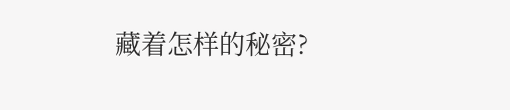藏着怎样的秘密?